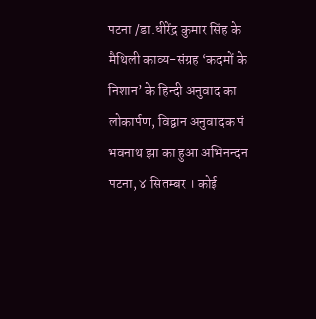पटना /डा.धीरेंद्र कुमार सिंह के मैथिली काव्य-संग्रह ‘कदमों के निशान’ के हिन्दी अनुवाद का लोकार्पण, विद्वान अनुवादक पं भवनाथ झा का हुआ अभिनन्दन
पटना, ४ सितम्बर । कोई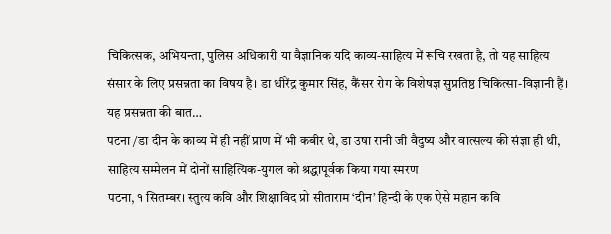चिकित्सक, अभियन्ता, पुलिस अधिकारी या वैज्ञानिक यदि काव्य-साहित्य में रूचि रखता है, तो यह साहित्य संसार के लिए प्रसन्नता का विषय है। डा धीरेंद्र कुमार सिंह, कैंसर रोग के विशेषज्ञ सुप्रतिष्ठ चिकित्सा-विज्ञानी हैं। यह प्रसन्नता की बात…
पटना /डा दीन के काव्य में ही नहीं प्राण में भी कबीर थे, डा उषा रानी जी वैदुष्य और वात्सल्य की संज्ञा ही थी, साहित्य सम्मेलन में दोनों साहित्यिक-युगल को श्रद्धापूर्वक किया गया स्मरण
पटना, १ सितम्बर। स्तुत्य कवि और शिक्षाविद प्रो सीताराम ‘दीन’ हिन्दी के एक ऐसे महान कवि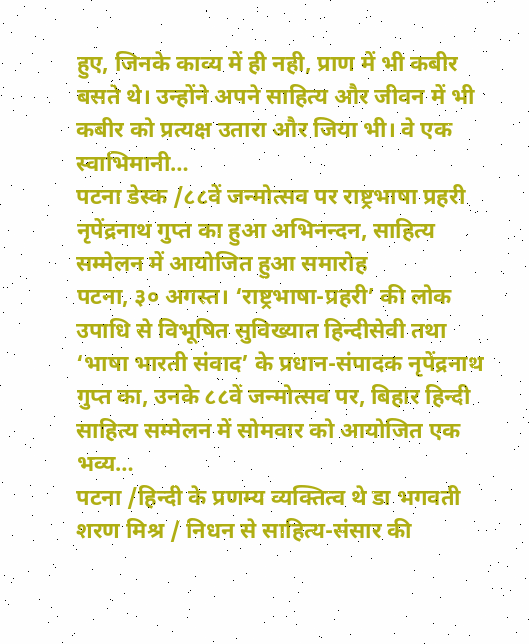हुए, जिनके काव्य में ही नही, प्राण में भी कबीर बसते थे। उन्होंने अपने साहित्य और जीवन में भी कबीर को प्रत्यक्ष उतारा और जिया भी। वे एक स्वाभिमानी…
पटना डेस्क /८८वें जन्मोत्सव पर राष्ट्रभाषा प्रहरी नृपेंद्रनाथ गुप्त का हुआ अभिनन्दन, साहित्य सम्मेलन में आयोजित हुआ समारोह
पटना, ३० अगस्त। ‘राष्ट्रभाषा-प्रहरी’ की लोक उपाधि से विभूषित सुविख्यात हिन्दीसेवी तथा ‘भाषा भारती संवाद’ के प्रधान-संपादक नृपेंद्रनाथ गुप्त का, उनके ८८वें जन्मोत्सव पर, बिहार हिन्दी साहित्य सम्मेलन में सोमवार को आयोजित एक भव्य…
पटना /हिन्दी के प्रणम्य व्यक्तित्व थे डा भगवती शरण मिश्र / निधन से साहित्य-संसार की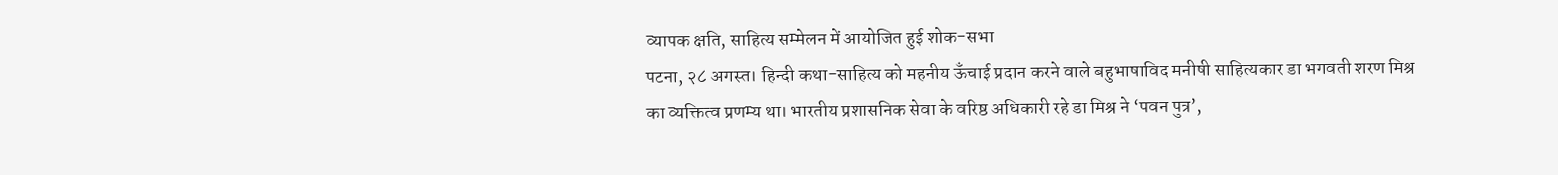व्यापक क्षति, साहित्य सम्मेलन में आयोजित हुई शोक-सभा
पटना, २८ अगस्त। हिन्दी कथा-साहित्य को महनीय ऊँचाई प्रदान करने वाले बहुभाषाविद मनीषी साहित्यकार डा भगवती शरण मिश्र का व्यक्तित्व प्रणम्य था। भारतीय प्रशासनिक सेवा के वरिष्ठ अधिकारी रहे डा मिश्र ने ‘पवन पुत्र’,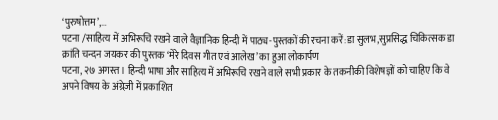‘पुरुषोत्तम’,…
पटना /साहित्य में अभिरूचि रखने वाले वैज्ञानिक हिन्दी में पाठ्य-पुस्तकों की रचना करें:डा सुलभ,सुप्रसिद्ध चिकित्सक डा क्रांति चन्दन जयकर की पुस्तक ‘मेरे दिवस गीत एवं आलेख’ का हुआ लोकार्पण
पटना, २७ अगस्त। हिन्दी भाषा और साहित्य में अभिरूचि रखने वाले सभी प्रकार के तकनीकी विशेषज्ञों को चाहिए कि वे अपने विषय के अंग्रेज़ी में प्रकाशित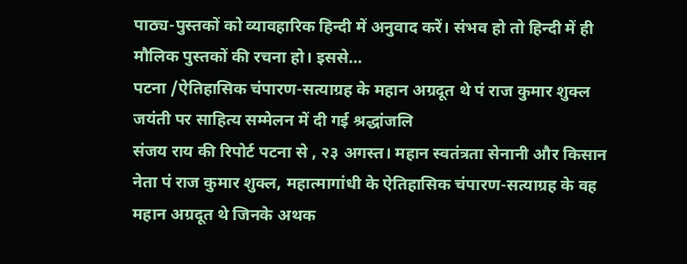पाठ्य-पुस्तकों को व्यावहारिक हिन्दी में अनुवाद करें। संभव हो तो हिन्दी में ही मौलिक पुस्तकों की रचना हो। इससे…
पटना /ऐतिहासिक चंपारण-सत्याग्रह के महान अग्रदूत थे पं राज कुमार शुक्ल जयंती पर साहित्य सम्मेलन में दी गई श्रद्धांजलि
संजय राय की रिपोर्ट पटना से , २३ अगस्त। महान स्वतंत्रता सेनानी और किसान नेता पं राज कुमार शुक्ल, महात्मागांधी के ऐतिहासिक चंपारण-सत्याग्रह के वह महान अग्रदूत थे जिनके अथक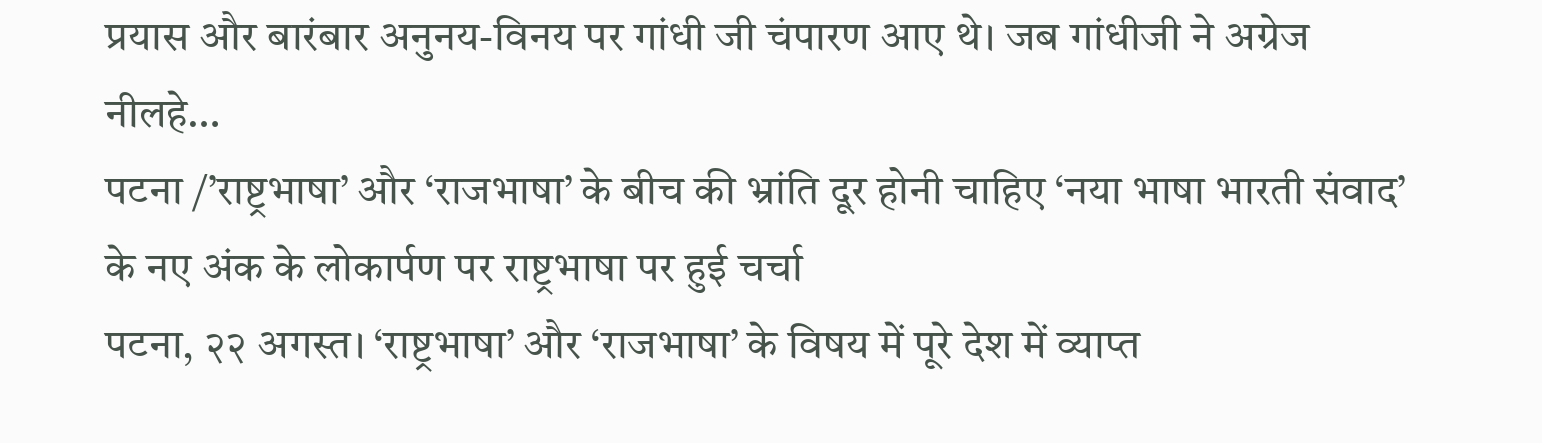प्रयास और बारंबार अनुनय-विनय पर गांधी जी चंपारण आए थे। जब गांधीजी ने अग्रेज नीलहे…
पटना /’राष्ट्रभाषा’ और ‘राजभाषा’ के बीच की भ्रांति दूर होनी चाहिए ‘नया भाषा भारती संवाद’ के नए अंक के लोकार्पण पर राष्ट्रभाषा पर हुई चर्चा
पटना, २२ अगस्त। ‘राष्ट्रभाषा’ और ‘राजभाषा’ के विषय में पूरे देश में व्याप्त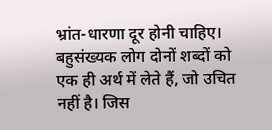भ्रांत-धारणा दूर होनी चाहिए। बहुसंख्यक लोग दोनों शब्दों को एक ही अर्थ में लेते हैं, जो उचित नहीं है। जिस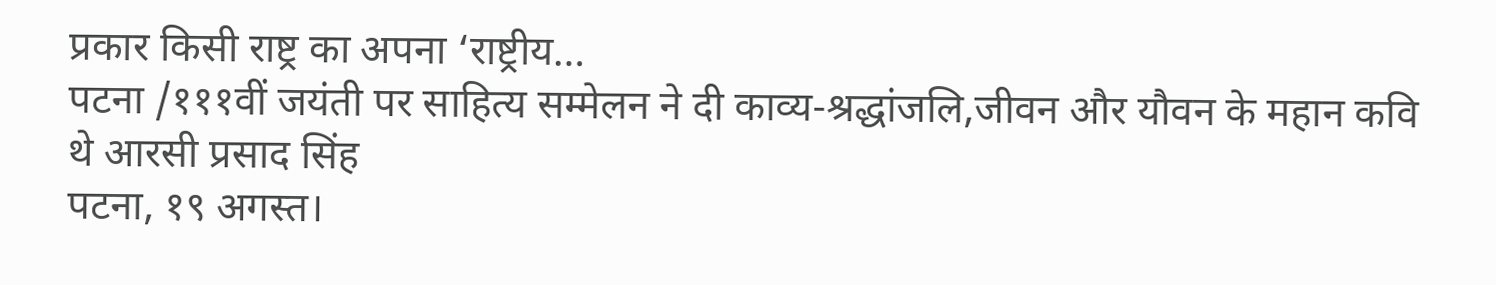प्रकार किसी राष्ट्र का अपना ‘राष्ट्रीय…
पटना /१११वीं जयंती पर साहित्य सम्मेलन ने दी काव्य-श्रद्धांजलि,जीवन और यौवन के महान कवि थे आरसी प्रसाद सिंह
पटना, १९ अगस्त।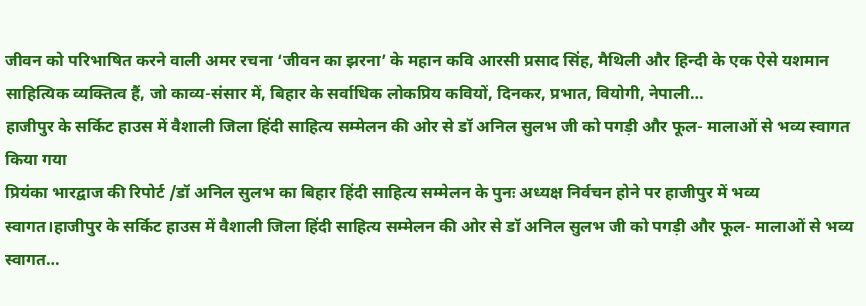जीवन को परिभाषित करने वाली अमर रचना ‘जीवन का झरना’ के महान कवि आरसी प्रसाद सिंह, मैथिली और हिन्दी के एक ऐसे यशमान साहित्यिक व्यक्तित्व हैं, जो काव्य-संसार में, बिहार के सर्वाधिक लोकप्रिय कवियों, दिनकर, प्रभात, वियोगी, नेपाली…
हाजीपुर के सर्किट हाउस में वैशाली जिला हिंदी साहित्य सम्मेलन की ओर से डॉ अनिल सुलभ जी को पगड़ी और फूल- मालाओं से भव्य स्वागत किया गया
प्रियंका भारद्वाज की रिपोर्ट /डॉ अनिल सुलभ का बिहार हिंदी साहित्य सम्मेलन के पुनः अध्यक्ष निर्वचन होने पर हाजीपुर में भव्य स्वागत।हाजीपुर के सर्किट हाउस में वैशाली जिला हिंदी साहित्य सम्मेलन की ओर से डॉ अनिल सुलभ जी को पगड़ी और फूल- मालाओं से भव्य स्वागत…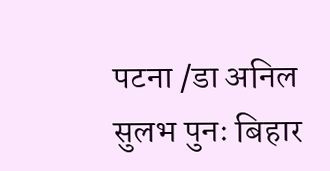पटना /डा अनिल सुलभ पुनः बिहार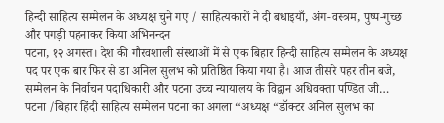हिन्दी साहित्य सम्मेलन के अध्यक्ष चुने गए / साहित्यकारों ने दी बधाइयाँ, अंग-वस्त्रम, पुष्प-गुच्छ और पगड़ी पहनाकर किया अभिनन्दन
पटना, १२ अगस्त। देश की गौरवशाली संस्थाओं में से एक बिहार हिन्दी साहित्य सम्मेलन के अध्यक्ष पद पर एक बार फिर से डा अनिल सुलभ को प्रतिष्ठित किया गया है। आज तीसरे पहर तीन बजे, सम्मेलन के निर्वाचन पदाधिकारी और पटना उच्च न्यायालय के विद्वान अधिवक्ता पण्डित जी…
पटना /बिहार हिंदी साहित्य सम्मेलन पटना का अगला “अध्यक्ष “डॉक्टर अनिल सुलभ का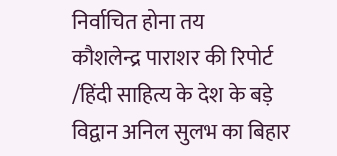निर्वाचित होना तय
कौशलेन्द्र पाराशर की रिपोर्ट /हिंदी साहित्य के देश के बड़े विद्वान अनिल सुलभ का बिहार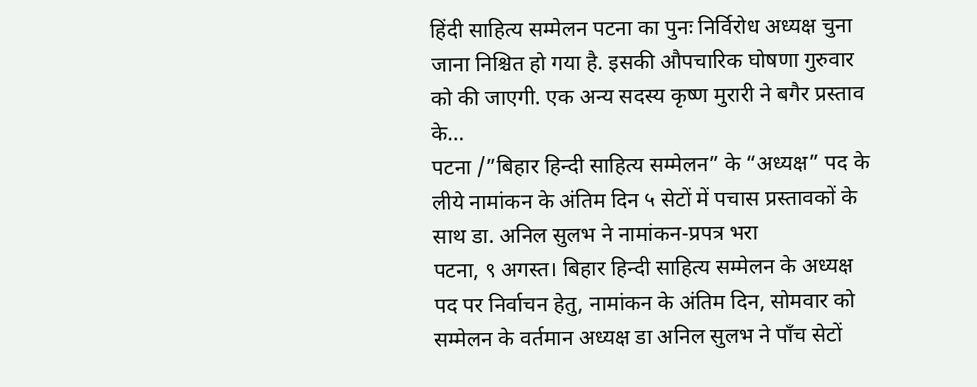हिंदी साहित्य सम्मेलन पटना का पुनः निर्विरोध अध्यक्ष चुना जाना निश्चित हो गया है. इसकी औपचारिक घोषणा गुरुवार को की जाएगी. एक अन्य सदस्य कृष्ण मुरारी ने बगैर प्रस्ताव के…
पटना /”बिहार हिन्दी साहित्य सम्मेलन” के “अध्यक्ष” पद के लीये नामांकन के अंतिम दिन ५ सेटों में पचास प्रस्तावकों के साथ डा. अनिल सुलभ ने नामांकन-प्रपत्र भरा
पटना, ९ अगस्त। बिहार हिन्दी साहित्य सम्मेलन के अध्यक्ष पद पर निर्वाचन हेतु, नामांकन के अंतिम दिन, सोमवार को सम्मेलन के वर्तमान अध्यक्ष डा अनिल सुलभ ने पाँच सेटों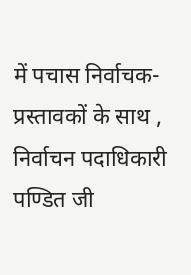में पचास निर्वाचक-प्रस्तावकों के साथ , निर्वाचन पदाधिकारी पण्डित जी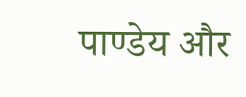पाण्डेय और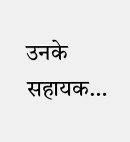उनके सहायक…